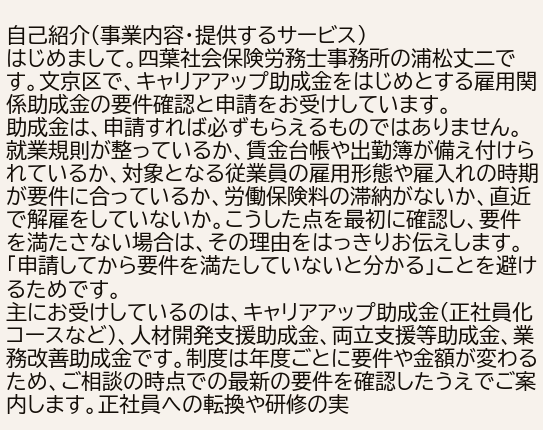自己紹介(事業内容・提供するサービス)
はじめまして。四葉社会保険労務士事務所の浦松丈二です。文京区で、キャリアアップ助成金をはじめとする雇用関係助成金の要件確認と申請をお受けしています。
助成金は、申請すれば必ずもらえるものではありません。就業規則が整っているか、賃金台帳や出勤簿が備え付けられているか、対象となる従業員の雇用形態や雇入れの時期が要件に合っているか、労働保険料の滞納がないか、直近で解雇をしていないか。こうした点を最初に確認し、要件を満たさない場合は、その理由をはっきりお伝えします。「申請してから要件を満たしていないと分かる」ことを避けるためです。
主にお受けしているのは、キャリアアップ助成金(正社員化コースなど)、人材開発支援助成金、両立支援等助成金、業務改善助成金です。制度は年度ごとに要件や金額が変わるため、ご相談の時点での最新の要件を確認したうえでご案内します。正社員への転換や研修の実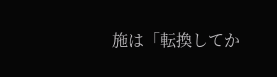施は「転換してか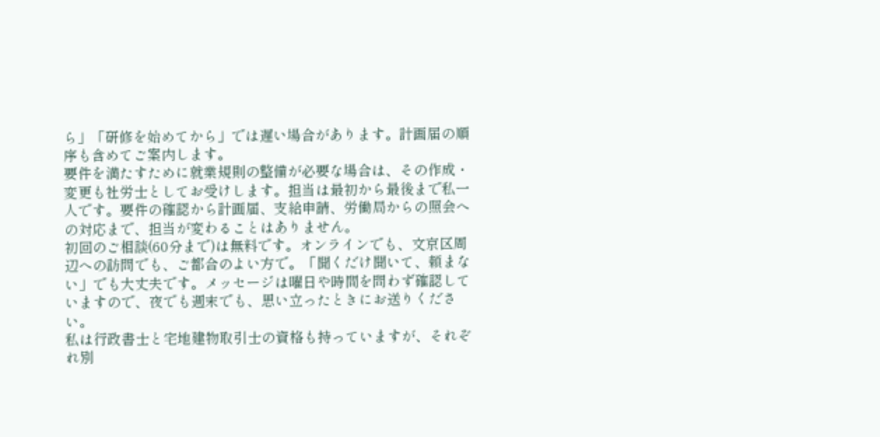ら」「研修を始めてから」では遅い場合があります。計画届の順序も含めてご案内します。
要件を満たすために就業規則の整備が必要な場合は、その作成・変更も社労士としてお受けします。担当は最初から最後まで私一人です。要件の確認から計画届、支給申請、労働局からの照会への対応まで、担当が変わることはありません。
初回のご相談(60分まで)は無料です。オンラインでも、文京区周辺への訪問でも、ご都合のよい方で。「聞くだけ聞いて、頼まない」でも大丈夫です。メッセージは曜日や時間を問わず確認していますので、夜でも週末でも、思い立ったときにお送りください。
私は行政書士と宅地建物取引士の資格も持っていますが、それぞれ別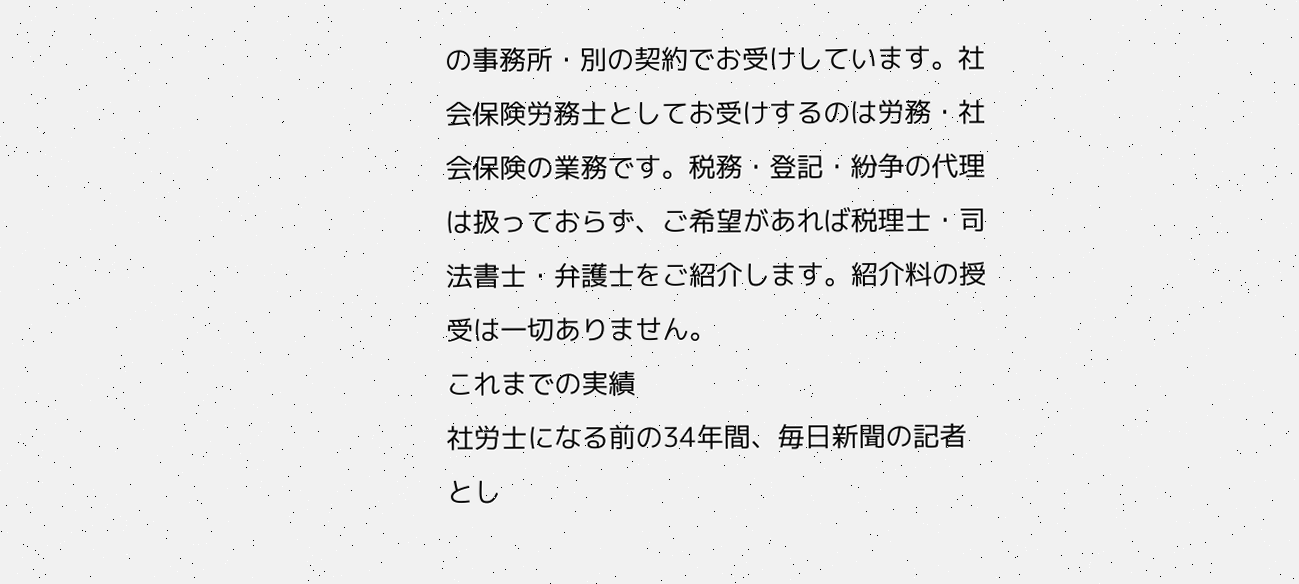の事務所・別の契約でお受けしています。社会保険労務士としてお受けするのは労務・社会保険の業務です。税務・登記・紛争の代理は扱っておらず、ご希望があれば税理士・司法書士・弁護士をご紹介します。紹介料の授受は一切ありません。
これまでの実績
社労士になる前の34年間、毎日新聞の記者とし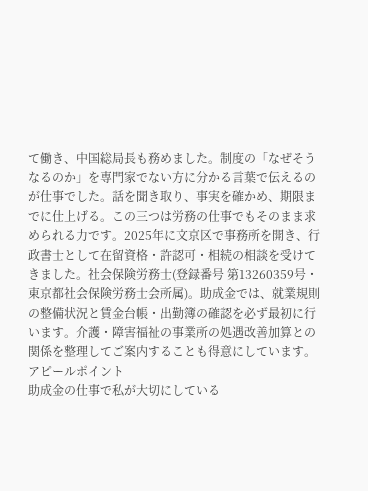て働き、中国総局長も務めました。制度の「なぜそうなるのか」を専門家でない方に分かる言葉で伝えるのが仕事でした。話を聞き取り、事実を確かめ、期限までに仕上げる。この三つは労務の仕事でもそのまま求められる力です。2025年に文京区で事務所を開き、行政書士として在留資格・許認可・相続の相談を受けてきました。社会保険労務士(登録番号 第13260359号・東京都社会保険労務士会所属)。助成金では、就業規則の整備状況と賃金台帳・出勤簿の確認を必ず最初に行います。介護・障害福祉の事業所の処遇改善加算との関係を整理してご案内することも得意にしています。
アピールポイント
助成金の仕事で私が大切にしている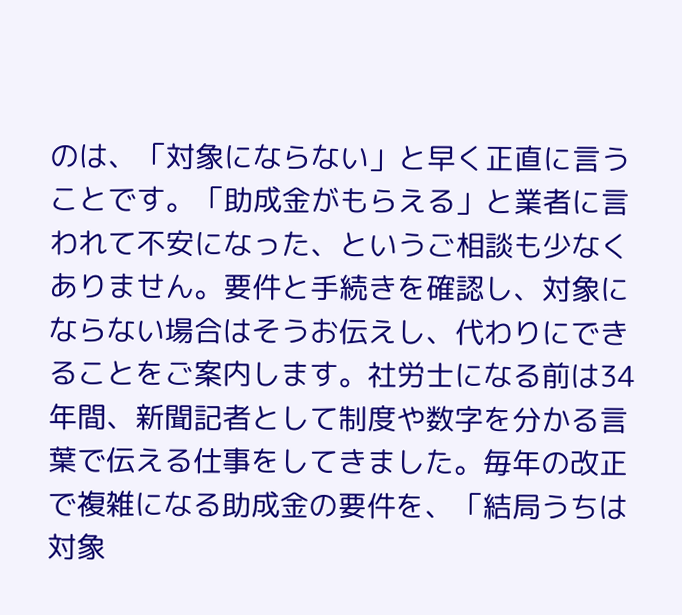のは、「対象にならない」と早く正直に言うことです。「助成金がもらえる」と業者に言われて不安になった、というご相談も少なくありません。要件と手続きを確認し、対象にならない場合はそうお伝えし、代わりにできることをご案内します。社労士になる前は34年間、新聞記者として制度や数字を分かる言葉で伝える仕事をしてきました。毎年の改正で複雑になる助成金の要件を、「結局うちは対象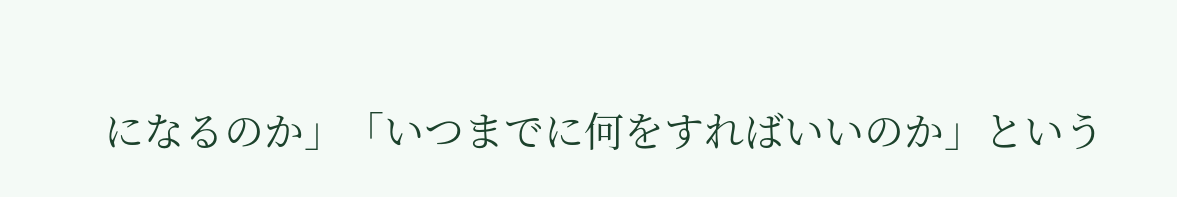になるのか」「いつまでに何をすればいいのか」という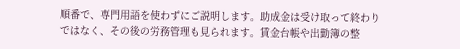順番で、専門用語を使わずにご説明します。助成金は受け取って終わりではなく、その後の労務管理も見られます。賃金台帳や出勤簿の整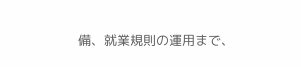備、就業規則の運用まで、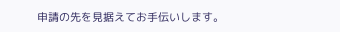申請の先を見据えてお手伝いします。